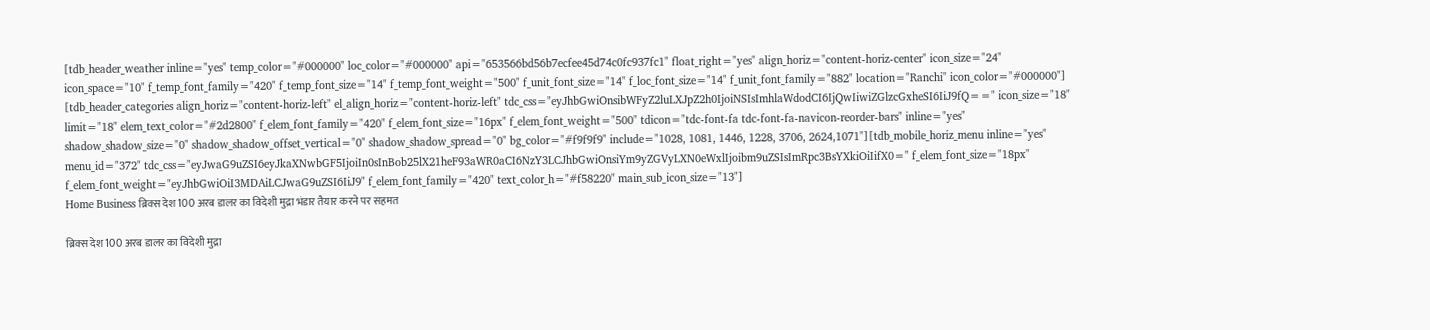[tdb_header_weather inline="yes" temp_color="#000000" loc_color="#000000" api="653566bd56b7ecfee45d74c0fc937fc1" float_right="yes" align_horiz="content-horiz-center" icon_size="24" icon_space="10" f_temp_font_family="420" f_temp_font_size="14" f_temp_font_weight="500" f_unit_font_size="14" f_loc_font_size="14" f_unit_font_family="882" location="Ranchi" icon_color="#000000"]
[tdb_header_categories align_horiz="content-horiz-left" el_align_horiz="content-horiz-left" tdc_css="eyJhbGwiOnsibWFyZ2luLXJpZ2h0IjoiNSIsImhlaWdodCI6IjQwIiwiZGlzcGxheSI6IiJ9fQ==" icon_size="18" limit="18" elem_text_color="#2d2800" f_elem_font_family="420" f_elem_font_size="16px" f_elem_font_weight="500" tdicon="tdc-font-fa tdc-font-fa-navicon-reorder-bars" inline="yes" shadow_shadow_size="0" shadow_shadow_offset_vertical="0" shadow_shadow_spread="0" bg_color="#f9f9f9" include="1028, 1081, 1446, 1228, 3706, 2624,1071"][tdb_mobile_horiz_menu inline="yes" menu_id="372" tdc_css="eyJwaG9uZSI6eyJkaXNwbGF5IjoiIn0sInBob25lX21heF93aWR0aCI6NzY3LCJhbGwiOnsiYm9yZGVyLXN0eWxlIjoibm9uZSIsImRpc3BsYXkiOiIifX0=" f_elem_font_size="18px" f_elem_font_weight="eyJhbGwiOiI3MDAiLCJwaG9uZSI6IiJ9" f_elem_font_family="420" text_color_h="#f58220" main_sub_icon_size="13"]
Home Business ब्रिक्स देश 100 अरब डालर का विदेशी मुद्रा भंडार तैयार करने पर सहमत

ब्रिक्स देश 100 अरब डालर का विदेशी मुद्रा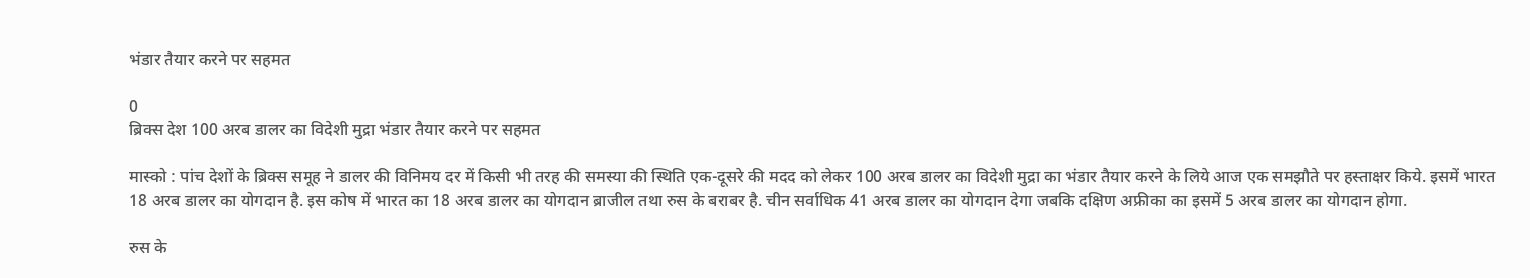भंडार तैयार करने पर सहमत

0
ब्रिक्स देश 100 अरब डालर का विदेशी मुद्रा भंडार तैयार करने पर सहमत

मास्को : पांच देशों के ब्रिक्स समूह ने डालर की विनिमय दर में किसी भी तरह की समस्या की स्थिति एक-दूसरे की मदद को लेकर 100 अरब डालर का विदेशी मुद्रा का भंडार तैयार करने के लिये आज एक समझौते पर हस्ताक्षर किये. इसमें भारत 18 अरब डालर का योगदान है. इस कोष में भारत का 18 अरब डालर का योगदान ब्राजील तथा रुस के बराबर है. चीन सर्वाधिक 41 अरब डालर का योगदान देगा जबकि दक्षिण अफ्रीका का इसमें 5 अरब डालर का योगदान होगा.

रुस के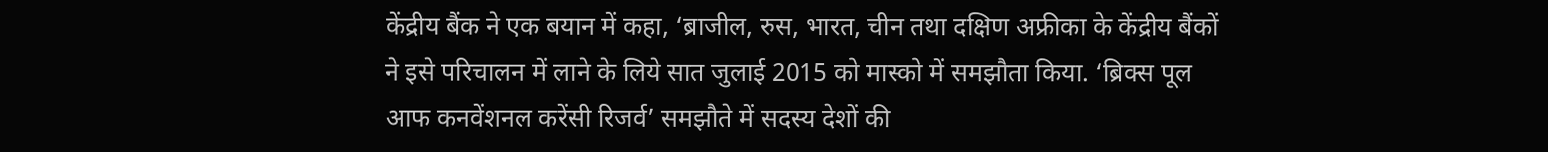केंद्रीय बैंक ने एक बयान में कहा, ‘ब्राजील, रुस, भारत, चीन तथा दक्षिण अफ्रीका के केंद्रीय बैंकों ने इसे परिचालन में लाने के लिये सात जुलाई 2015 को मास्को में समझौता किया. ‘ब्रिक्स पूल आफ कनवेंशनल करेंसी रिजर्व’ समझौते में सदस्य देशों की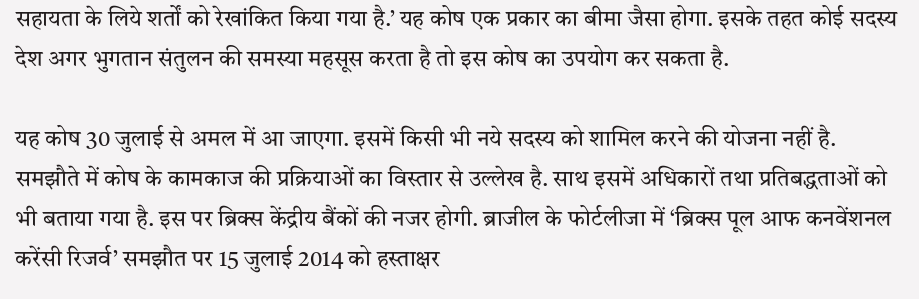सहायता के लिये शर्तों को रेखांकित किया गया है.’ यह कोष एक प्रकार का बीमा जैसा होगा. इसके तहत कोई सदस्य देश अगर भुगतान संतुलन की समस्या महसूस करता है तो इस कोष का उपयोग कर सकता है.

यह कोष 30 जुलाई से अमल में आ जाएगा. इसमें किसी भी नये सदस्य को शामिल करने की योजना नहीं है. समझौते में कोष के कामकाज की प्रक्रियाओं का विस्तार से उल्लेख है. साथ इसमें अधिकारों तथा प्रतिबद्धताओं को भी बताया गया है. इस पर ब्रिक्स केंद्रीय बैंकों की नजर होगी. ब्राजील के फोर्टलीजा में ‘ब्रिक्स पूल आफ कनवेंशनल करेंसी रिजर्व’ समझौत पर 15 जुलाई 2014 को हस्ताक्षर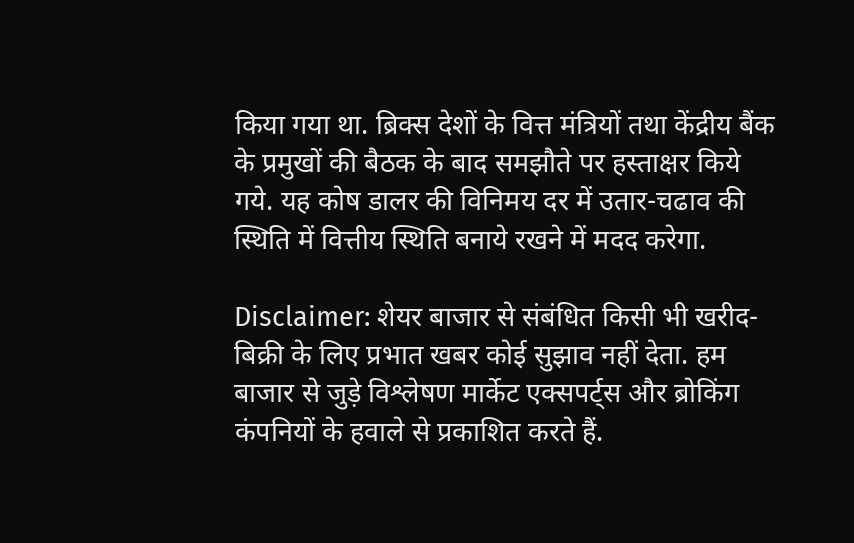किया गया था. ब्रिक्स देशों के वित्त मंत्रियों तथा केंद्रीय बैंक के प्रमुखों की बैठक के बाद समझौते पर हस्ताक्षर किये गये. यह कोष डालर की विनिमय दर में उतार-चढाव की स्थिति में वित्तीय स्थिति बनाये रखने में मदद करेगा.

Disclaimer: शेयर बाजार से संबंधित किसी भी खरीद-बिक्री के लिए प्रभात खबर कोई सुझाव नहीं देता. हम बाजार से जुड़े विश्लेषण मार्केट एक्सपर्ट्स और ब्रोकिंग कंपनियों के हवाले से प्रकाशित करते हैं.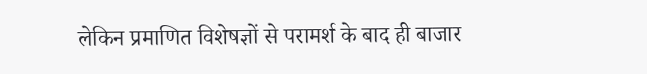लेकिन प्रमाणित विशेषज्ञों से परामर्श के बाद ही बाजार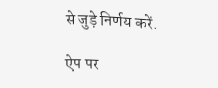से जुड़े निर्णय करें.

ऐप पर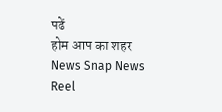पढें
होम आप का शहर
News Snap News Reel